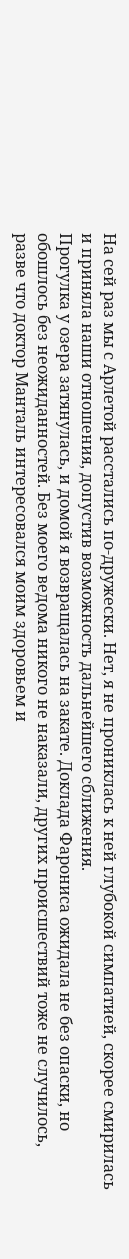На сей раз мы с Арлетой расстались по-дружески. Нет, я не прониклась к ней глубокой симпатией, скорее смирилась и приняла наши отношения, допустив возможность дальнейшего сближения.
Прогулка у озера затянулась, и домой я возвращалась на закате. Доклада Фарониса ожидала не без опаски, но обошлось без неожиданностей. Без моего ведома никого не наказали, других происшествий тоже не случилось, разве что доктор Манталь интересовался моим здоровьем и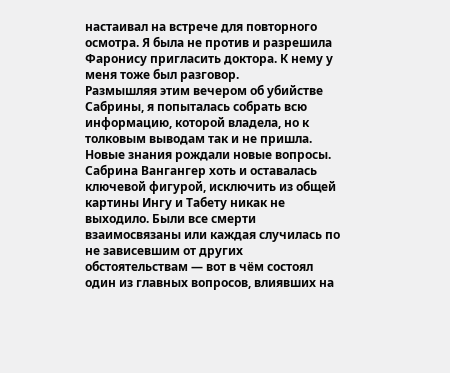настаивал на встрече для повторного осмотра. Я была не против и разрешила Фаронису пригласить доктора. К нему у меня тоже был разговор.
Размышляя этим вечером об убийстве Сабрины, я попыталась собрать всю информацию, которой владела, но к толковым выводам так и не пришла. Новые знания рождали новые вопросы.
Сабрина Вангангер хоть и оставалась ключевой фигурой, исключить из общей картины Ингу и Табету никак не выходило. Были все смерти взаимосвязаны или каждая случилась по не зависевшим от других обстоятельствам — вот в чём состоял один из главных вопросов, влиявших на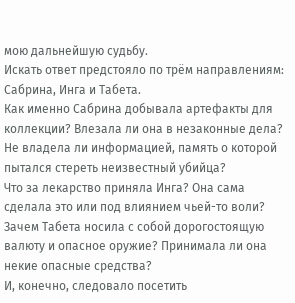мою дальнейшую судьбу.
Искать ответ предстояло по трём направлениям: Сабрина, Инга и Табета.
Как именно Сабрина добывала артефакты для коллекции? Влезала ли она в незаконные дела? Не владела ли информацией, память о которой пытался стереть неизвестный убийца?
Что за лекарство приняла Инга? Она сама сделала это или под влиянием чьей-то воли?
Зачем Табета носила с собой дорогостоящую валюту и опасное оружие? Принимала ли она некие опасные средства?
И, конечно, следовало посетить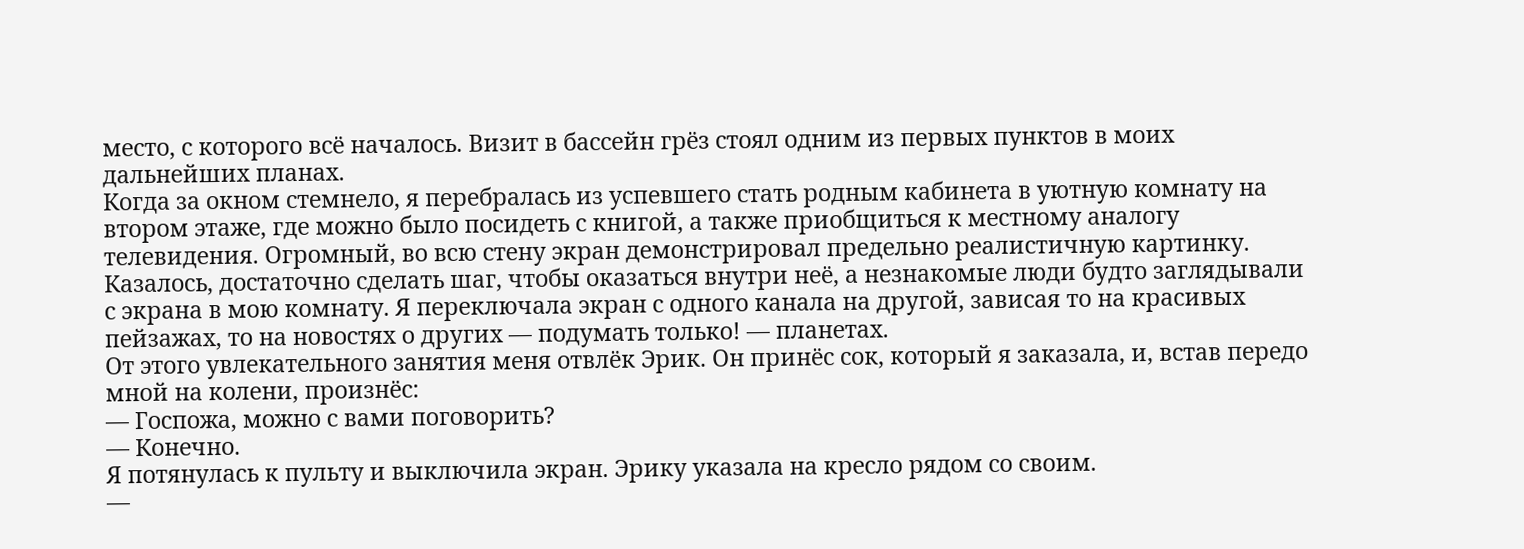место, с которого всё началось. Визит в бассейн грёз стоял одним из первых пунктов в моих дальнейших планах.
Когда за окном стемнело, я перебралась из успевшего стать родным кабинета в уютную комнату на втором этаже, где можно было посидеть с книгой, а также приобщиться к местному аналогу телевидения. Огромный, во всю стену экран демонстрировал предельно реалистичную картинку. Казалось, достаточно сделать шаг, чтобы оказаться внутри неё, а незнакомые люди будто заглядывали с экрана в мою комнату. Я переключала экран с одного канала на другой, зависая то на красивых пейзажах, то на новостях о других — подумать только! — планетах.
От этого увлекательного занятия меня отвлёк Эрик. Он принёс сок, который я заказала, и, встав передо мной на колени, произнёс:
— Госпожа, можно с вами поговорить?
— Конечно.
Я потянулась к пульту и выключила экран. Эрику указала на кресло рядом со своим.
—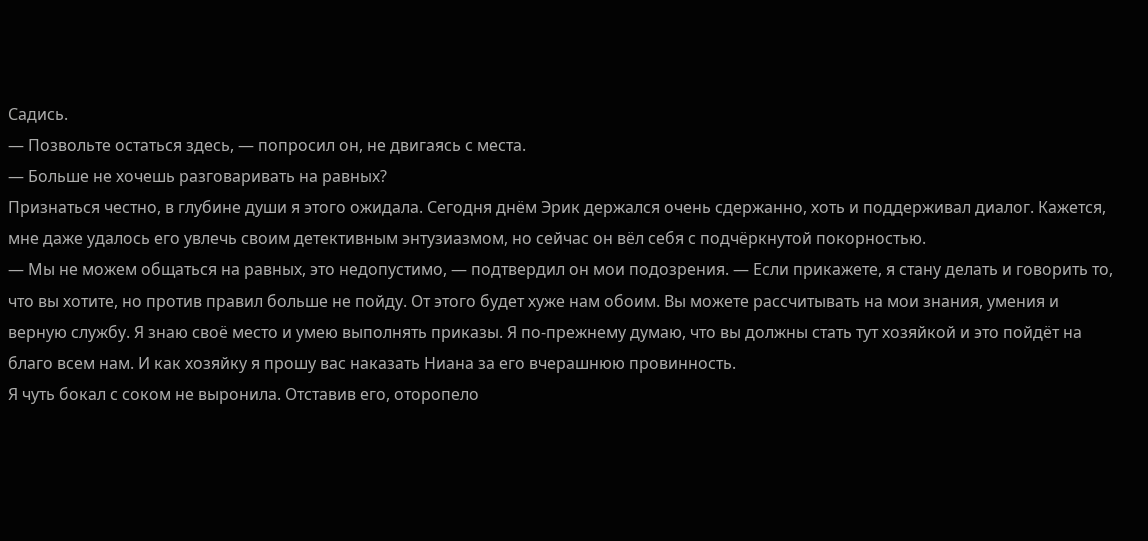Садись.
— Позвольте остаться здесь, — попросил он, не двигаясь с места.
— Больше не хочешь разговаривать на равных?
Признаться честно, в глубине души я этого ожидала. Сегодня днём Эрик держался очень сдержанно, хоть и поддерживал диалог. Кажется, мне даже удалось его увлечь своим детективным энтузиазмом, но сейчас он вёл себя с подчёркнутой покорностью.
— Мы не можем общаться на равных, это недопустимо, — подтвердил он мои подозрения. — Если прикажете, я стану делать и говорить то, что вы хотите, но против правил больше не пойду. От этого будет хуже нам обоим. Вы можете рассчитывать на мои знания, умения и верную службу. Я знаю своё место и умею выполнять приказы. Я по-прежнему думаю, что вы должны стать тут хозяйкой и это пойдёт на благо всем нам. И как хозяйку я прошу вас наказать Ниана за его вчерашнюю провинность.
Я чуть бокал с соком не выронила. Отставив его, оторопело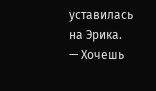уставилась на Эрика.
— Хочешь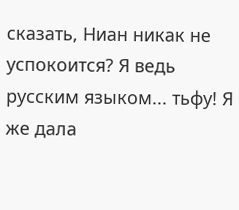сказать, Ниан никак не успокоится? Я ведь русским языком... тьфу! Я же дала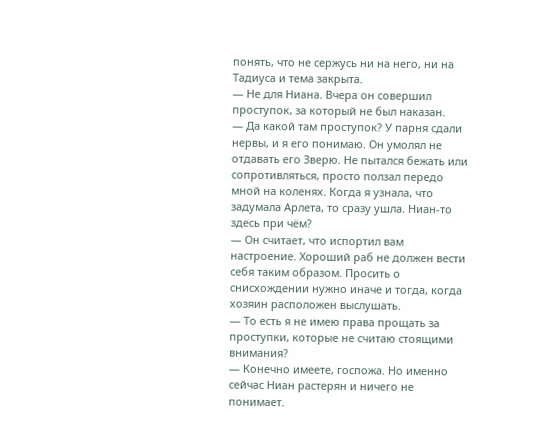понять, что не сержусь ни на него, ни на Тадиуса и тема закрыта.
— Не для Ниана. Вчера он совершил проступок, за который не был наказан.
— Да какой там проступок? У парня сдали нервы, и я его понимаю. Он умолял не отдавать его Зверю. Не пытался бежать или сопротивляться, просто ползал передо мной на коленях. Когда я узнала, что задумала Арлета, то сразу ушла. Ниан-то здесь при чём?
— Он считает, что испортил вам настроение. Хороший раб не должен вести себя таким образом. Просить о снисхождении нужно иначе и тогда, когда хозяин расположен выслушать.
— То есть я не имею права прощать за проступки, которые не считаю стоящими внимания?
— Конечно имеете, госпожа. Но именно сейчас Ниан растерян и ничего не понимает.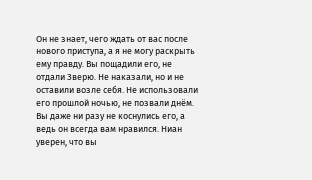Он не знает, чего ждать от вас после нового приступа, а я не могу раскрыть ему правду. Вы пощадили его, не отдали Зверю. Не наказали, но и не оставили возле себя. Не использовали его прошлой ночью, не позвали днём. Вы даже ни разу не коснулись его, а ведь он всегда вам нравился. Ниан уверен, что вы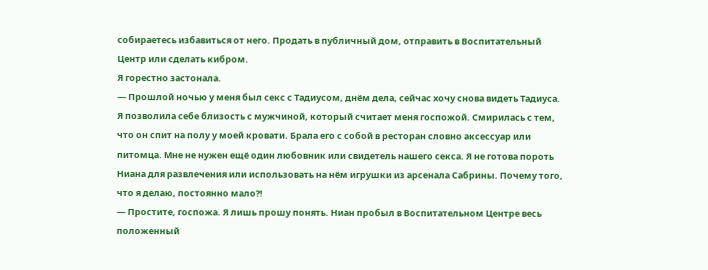собираетесь избавиться от него. Продать в публичный дом, отправить в Воспитательный Центр или сделать кибром.
Я горестно застонала.
— Прошлой ночью у меня был секс с Тадиусом, днём дела, сейчас хочу снова видеть Тадиуса. Я позволила себе близость с мужчиной, который считает меня госпожой. Смирилась с тем, что он спит на полу у моей кровати. Брала его с собой в ресторан словно аксессуар или питомца. Мне не нужен ещё один любовник или свидетель нашего секса. Я не готова пороть Ниана для развлечения или использовать на нём игрушки из арсенала Сабрины. Почему того, что я делаю, постоянно мало?!
— Простите, госпожа. Я лишь прошу понять. Ниан пробыл в Воспитательном Центре весь положенный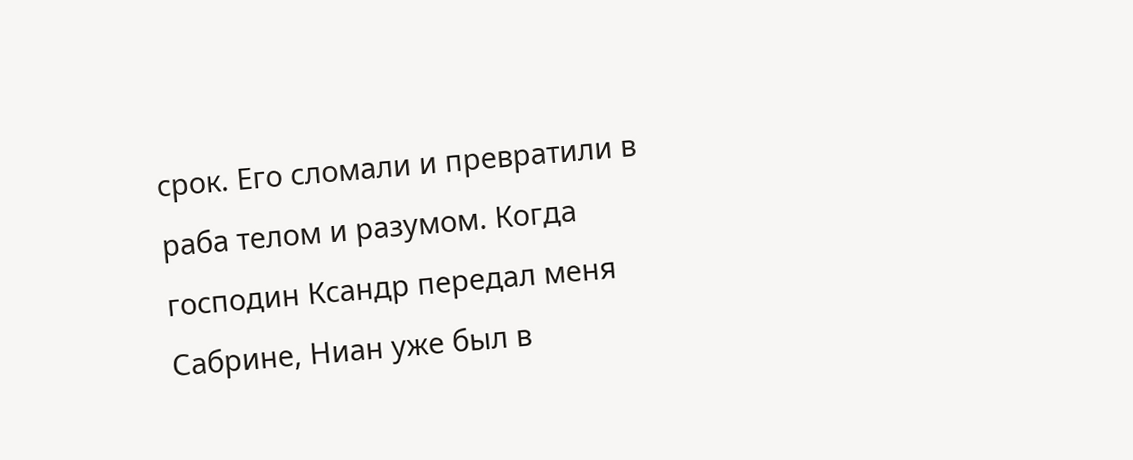срок. Его сломали и превратили в раба телом и разумом. Когда господин Ксандр передал меня Сабрине, Ниан уже был в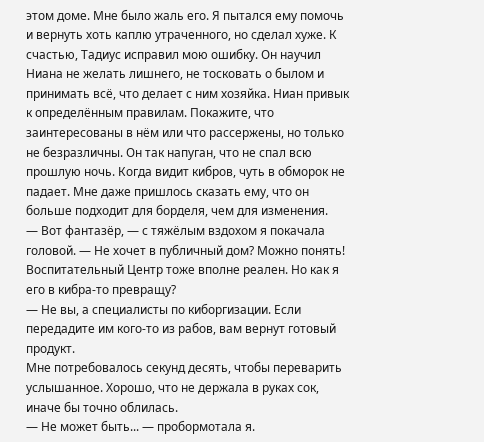этом доме. Мне было жаль его. Я пытался ему помочь и вернуть хоть каплю утраченного, но сделал хуже. К счастью, Тадиус исправил мою ошибку. Он научил Ниана не желать лишнего, не тосковать о былом и принимать всё, что делает с ним хозяйка. Ниан привык к определённым правилам. Покажите, что заинтересованы в нём или что рассержены, но только не безразличны. Он так напуган, что не спал всю прошлую ночь. Когда видит кибров, чуть в обморок не падает. Мне даже пришлось сказать ему, что он больше подходит для борделя, чем для изменения.
— Вот фантазёр, — с тяжёлым вздохом я покачала головой. — Не хочет в публичный дом? Можно понять! Воспитательный Центр тоже вполне реален. Но как я его в кибра-то превращу?
— Не вы, а специалисты по киборгизации. Если передадите им кого-то из рабов, вам вернут готовый продукт.
Мне потребовалось секунд десять, чтобы переварить услышанное. Хорошо, что не держала в руках сок, иначе бы точно облилась.
— Не может быть... — пробормотала я.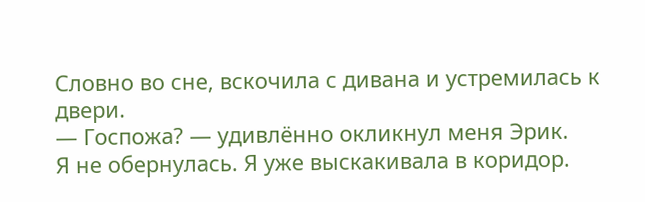Словно во сне, вскочила с дивана и устремилась к двери.
— Госпожа? — удивлённо окликнул меня Эрик.
Я не обернулась. Я уже выскакивала в коридор.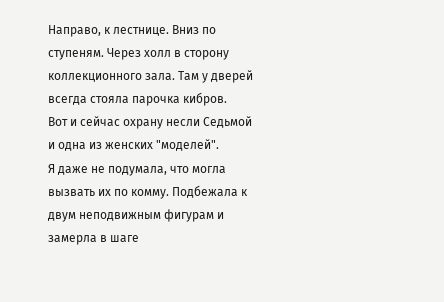Направо, к лестнице. Вниз по ступеням. Через холл в сторону коллекционного зала. Там у дверей всегда стояла парочка кибров.
Вот и сейчас охрану несли Седьмой и одна из женских "моделей".
Я даже не подумала, что могла вызвать их по комму. Подбежала к двум неподвижным фигурам и замерла в шаге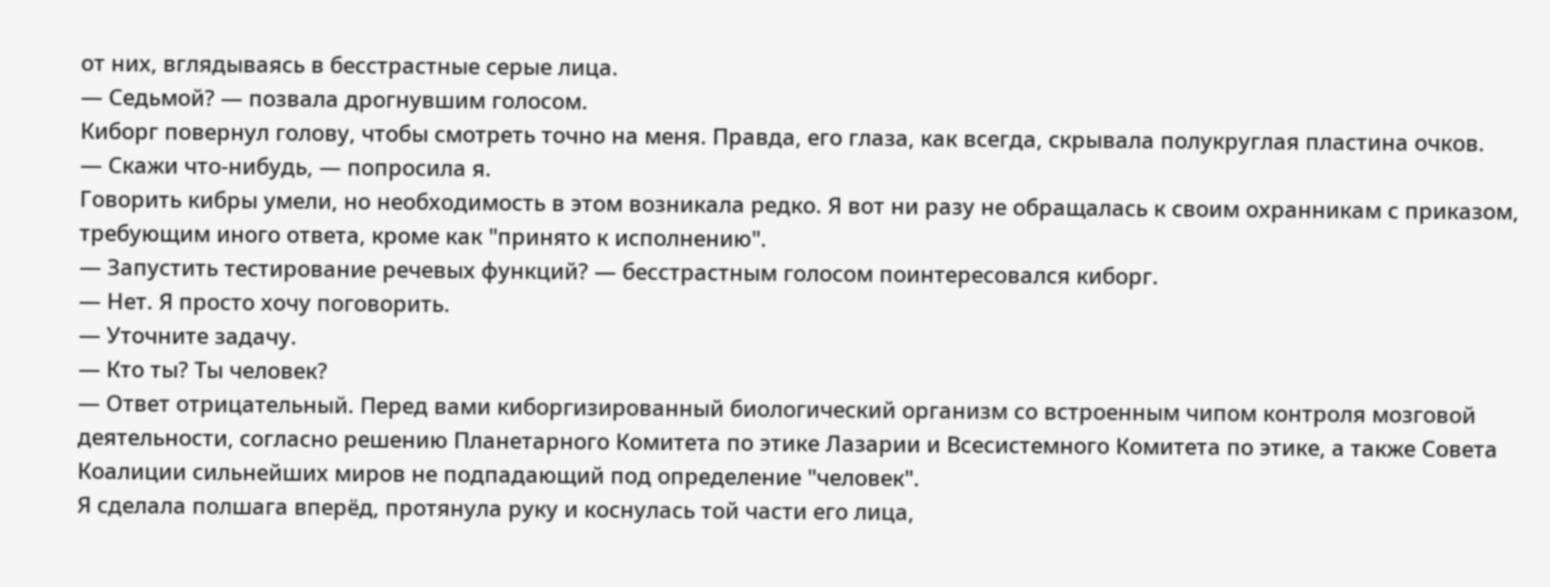от них, вглядываясь в бесстрастные серые лица.
— Седьмой? — позвала дрогнувшим голосом.
Киборг повернул голову, чтобы смотреть точно на меня. Правда, его глаза, как всегда, скрывала полукруглая пластина очков.
— Скажи что-нибудь, — попросила я.
Говорить кибры умели, но необходимость в этом возникала редко. Я вот ни разу не обращалась к своим охранникам с приказом, требующим иного ответа, кроме как "принято к исполнению".
— Запустить тестирование речевых функций? — бесстрастным голосом поинтересовался киборг.
— Нет. Я просто хочу поговорить.
— Уточните задачу.
— Кто ты? Ты человек?
— Ответ отрицательный. Перед вами киборгизированный биологический организм со встроенным чипом контроля мозговой деятельности, согласно решению Планетарного Комитета по этике Лазарии и Всесистемного Комитета по этике, а также Совета Коалиции сильнейших миров не подпадающий под определение "человек".
Я сделала полшага вперёд, протянула руку и коснулась той части его лица,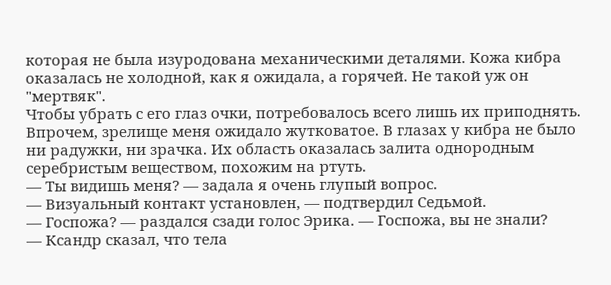которая не была изуродована механическими деталями. Кожа кибра оказалась не холодной, как я ожидала, а горячей. Не такой уж он "мертвяк".
Чтобы убрать с его глаз очки, потребовалось всего лишь их приподнять. Впрочем, зрелище меня ожидало жутковатое. В глазах у кибра не было ни радужки, ни зрачка. Их область оказалась залита однородным серебристым веществом, похожим на ртуть.
— Ты видишь меня? — задала я очень глупый вопрос.
— Визуальный контакт установлен, — подтвердил Седьмой.
— Госпожа? — раздался сзади голос Эрика. — Госпожа, вы не знали?
— Ксандр сказал, что тела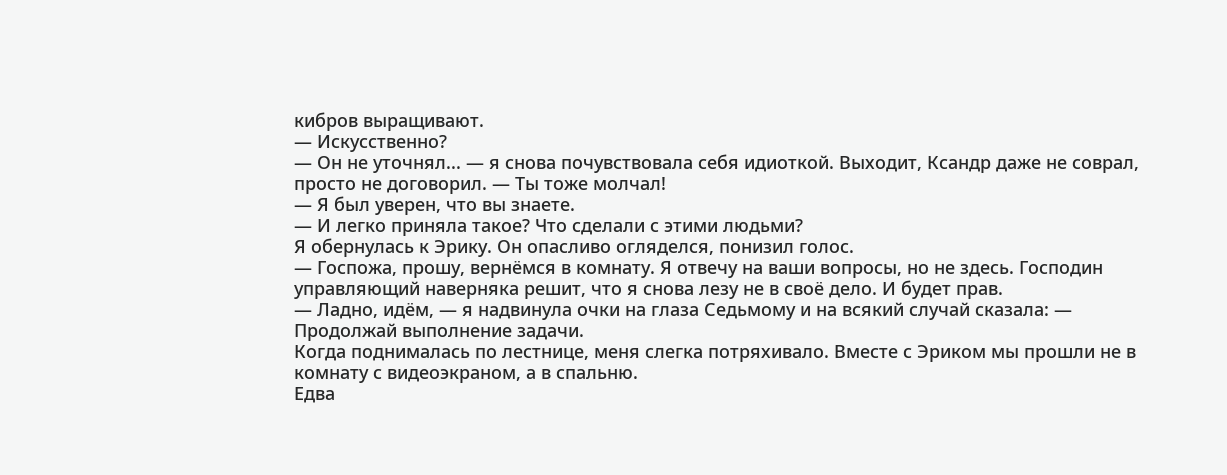кибров выращивают.
— Искусственно?
— Он не уточнял... — я снова почувствовала себя идиоткой. Выходит, Ксандр даже не соврал, просто не договорил. — Ты тоже молчал!
— Я был уверен, что вы знаете.
— И легко приняла такое? Что сделали с этими людьми?
Я обернулась к Эрику. Он опасливо огляделся, понизил голос.
— Госпожа, прошу, вернёмся в комнату. Я отвечу на ваши вопросы, но не здесь. Господин управляющий наверняка решит, что я снова лезу не в своё дело. И будет прав.
— Ладно, идём, — я надвинула очки на глаза Седьмому и на всякий случай сказала: — Продолжай выполнение задачи.
Когда поднималась по лестнице, меня слегка потряхивало. Вместе с Эриком мы прошли не в комнату с видеоэкраном, а в спальню.
Едва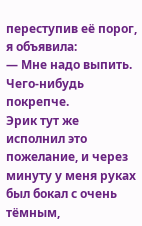переступив её порог, я объявила:
— Мне надо выпить. Чего-нибудь покрепче.
Эрик тут же исполнил это пожелание, и через минуту у меня руках был бокал с очень тёмным,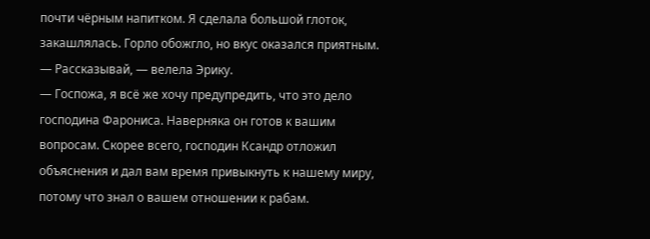почти чёрным напитком. Я сделала большой глоток, закашлялась. Горло обожгло, но вкус оказался приятным.
— Рассказывай, — велела Эрику.
— Госпожа, я всё же хочу предупредить, что это дело господина Фарониса. Наверняка он готов к вашим вопросам. Скорее всего, господин Ксандр отложил объяснения и дал вам время привыкнуть к нашему миру, потому что знал о вашем отношении к рабам.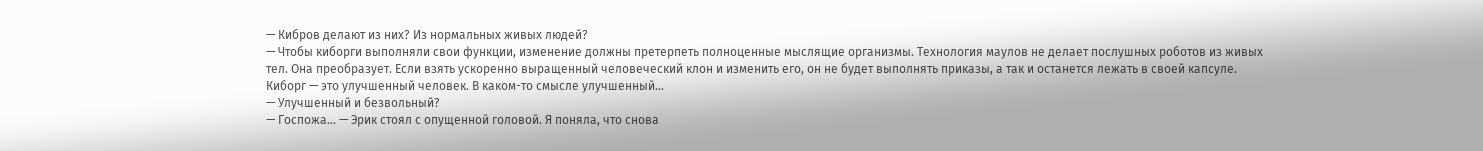— Кибров делают из них? Из нормальных живых людей?
— Чтобы киборги выполняли свои функции, изменение должны претерпеть полноценные мыслящие организмы. Технология маулов не делает послушных роботов из живых тел. Она преобразует. Если взять ускоренно выращенный человеческий клон и изменить его, он не будет выполнять приказы, а так и останется лежать в своей капсуле. Киборг — это улучшенный человек. В каком-то смысле улучшенный...
— Улучшенный и безвольный?
— Госпожа... — Эрик стоял с опущенной головой. Я поняла, что снова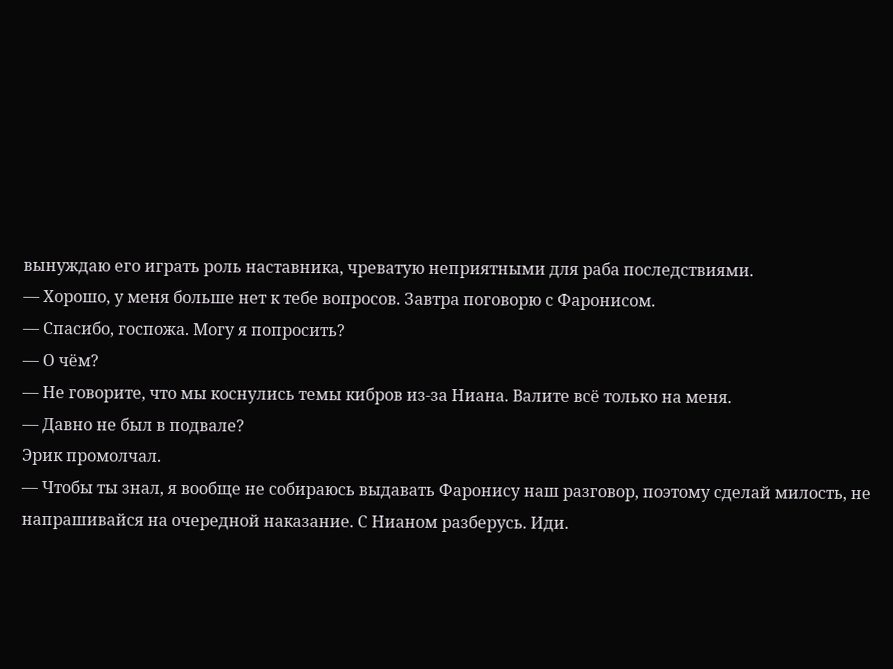вынуждаю его играть роль наставника, чреватую неприятными для раба последствиями.
— Хорошо, у меня больше нет к тебе вопросов. Завтра поговорю с Фаронисом.
— Спасибо, госпожа. Могу я попросить?
— О чём?
— Не говорите, что мы коснулись темы кибров из-за Ниана. Валите всё только на меня.
— Давно не был в подвале?
Эрик промолчал.
— Чтобы ты знал, я вообще не собираюсь выдавать Фаронису наш разговор, поэтому сделай милость, не напрашивайся на очередной наказание. С Нианом разберусь. Иди.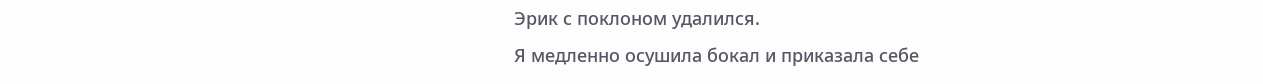Эрик с поклоном удалился.
Я медленно осушила бокал и приказала себе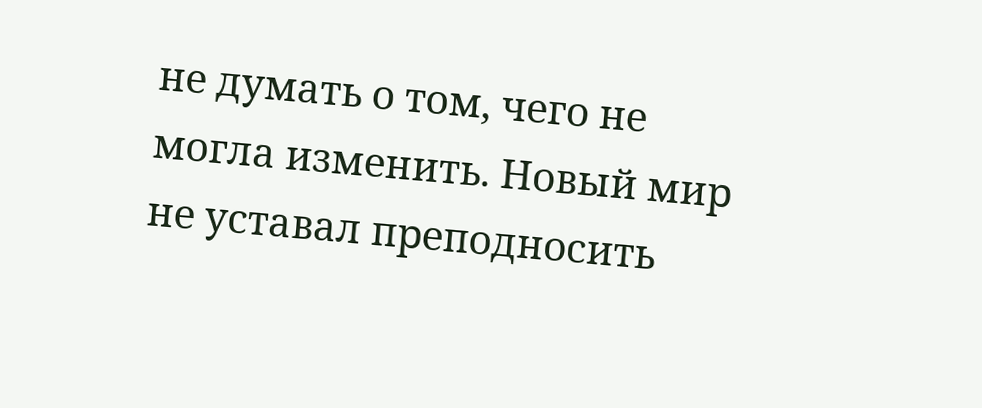не думать о том, чего не могла изменить. Новый мир не уставал преподносить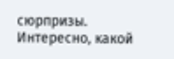сюрпризы. Интересно, какой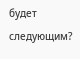будет следующим?